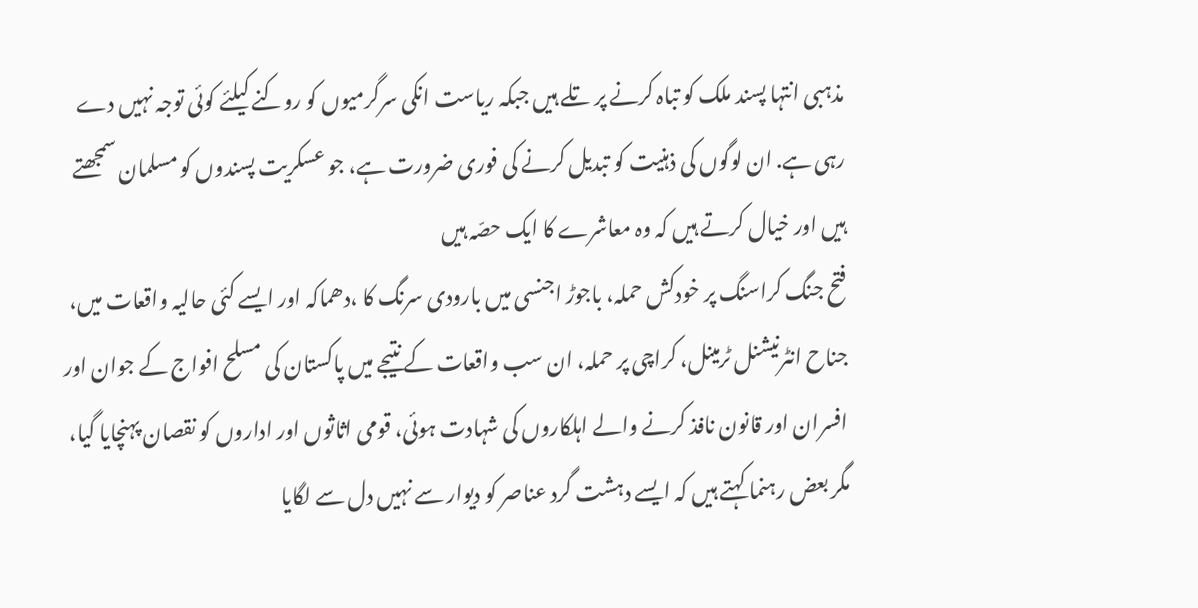مذہبی انتہا پسند ملک کو تباہ کرنے پر تلے ہیں جبکہ ریاست انکی سرگرمیوں کو روکنے کیلئے کوئی توجہ نہیں دے رہی ہے. ان لوگوں کی ذہنیت کو تبدیل کرنے کی فوری ضرورت ہے، جو عسکریت پسندوں کو مسلمان سمجھتے ہیں اور خیال کرتے ہیں کہ وہ معاشرے کا ایک حصّہ ہیں
فتح جنگ کراسنگ پر خودکش حملہ، باجوڑ اجنسی میں بارودی سرنگ کا ،دھماکہ اور ایسے کئی حالیہ واقعات میں، جناح انٹرنیشنل ٹرمینل، کراچی پر حملہ، ان سب واقعات کے نتیجے میں پاکستان کی مسلح افواج کے جوان اور افسران اور قانون نافذ کرنے والے اہلکاروں کی شہادت ہوئی، قومی اثاثوں اور اداروں کو نقصان پہنچایا گیا، مگر بعض رہنما کہتے ہیں کہ ایسے دہشت گرد عناصر کو دیوار سے نہیں دل سے لگایا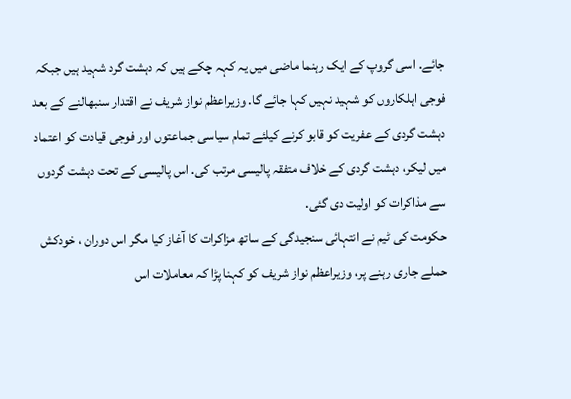جائے. اسی گروپ کے ایک رہنما ماضی میں یہ کہہ چکے ہیں کہ دہشت گرد شہید ہیں جبکہ فوجی اہلکاروں کو شہید نہیں کہا جائے گا. وزیراعظم نواز شریف نے اقتدار سنبھالنے کے بعد دہشت گردی کے عفریت کو قابو کرنے کیلئے تمام سیاسی جماعتوں اور فوجی قیادت کو اعتماد میں لیکر، دہشت گردی کے خلاف متفقہ پالیسی مرتب کی. اس پالیسی کے تحت دہشت گردوں سے مذاکرات کو اولیت دی گئی.
حکومت کی ٹیم نے انتہائی سنجیدگی کے ساتھ مزاکرات کا آغاز کیا مگر اس دوران ، خودکش حملے جاری رہنے پر، وزیراعظم نواز شریف کو کہنا پڑا کہ معاملات اس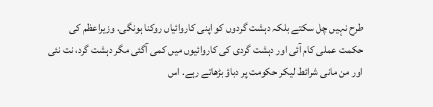طرح نہیں چل سکتے بلکہ دہشت گردوں کو اپنی کاروائیاں روکنا ہونگی. وزیراعظم کی حکمت عملی کام آئی اور دہشت گردی کی کاروائیوں میں کمی آگئی مگر دہشت گرد، نت نئی اور من مانی شرائط لیکر حکومت پر دباؤ بڑھاتے رہے. اس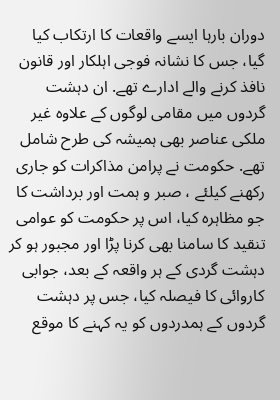دوران بارہا ایسے واقعات کا ارتکاب کیا گیا، جس کا نشانہ فوجی اہلکار اور قانون نافذ کرنے والے ادارے تھے. ان دہشت گردوں میں مقامی لوگوں کے علاوہ غیر ملکی عناصر بھی ہمیشہ کی طرح شامل تھے. حکومت نے پرامن مذاکرات کو جاری رکھنے کیلئے ، صبر و ہمت اور برداشت کا جو مظاہرہ کیا، اس پر حکومت کو عوامی تنقید کا سامنا بھی کرنا پڑا اور مجبور ہو کر دہشت گردی کے ہر واقعہ کے بعد، جوابی کاروائی کا فیصلہ کیا، جس پر دہشت گردوں کے ہمدردوں کو یہ کہنے کا موقع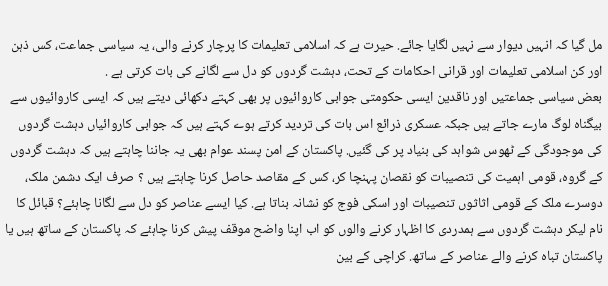مل گیا کہ انہیں دیوار سے نہیں لگایا جائے. حیرت ہے کہ اسلامی تعلیمات کا پرچار کرنے والی، یہ سیاسی جماعت، کس ذہن اور کن اسلامی تعلیمات اور قرانی احکامات کے تحت، دہشت گردوں کو دل سے لگانے کی بات کرتی ہے .
بعض سیاسی جماعتیں اور ناقدین ایسی حکومتی جوابی کاروائیوں پر بھی کہتے دکھائی دیتے ہیں کہ ایسی کاروائیوں سے بیگناہ لوگ مارے جاتے ہیں جبکہ عسکری ذرائع اس بات کی تردید کرتے ہوے کہتے ہیں کہ جوابی کاروائیاں دہشت گردوں کی موجودگی کے ٹھوس شواہد کی بنیاد پر کی گئیں. پاکستان کے امن پسند عوام بھی یہ جاننا چاہتے ہیں کہ دہشت گردوں کے گروہ، قومی اہمیت کی تنصیبات کو نقصان پہنچا کر، کس کے مقاصد حاصل کرنا چاہتے ہیں ؟ صرف ایک دشمن ملک، دوسرے ملک کے قومی اثاثوں تنصیبات اور اسکی فوج کو نشانہ بناتا ہے. کیا ایسے عناصر کو دل سے لگانا چاہئے؟ قبائل کا نام لیکر دہشت گردوں سے ہمدردی کا اظہار کرنے والوں کو اب اپنا واضح موقف پیش کرنا چاہئے کہ پاکستان کے ساتھ ہیں یا پاکستان تباہ کرنے والے عناصر کے ساتھ. کراچی کے بین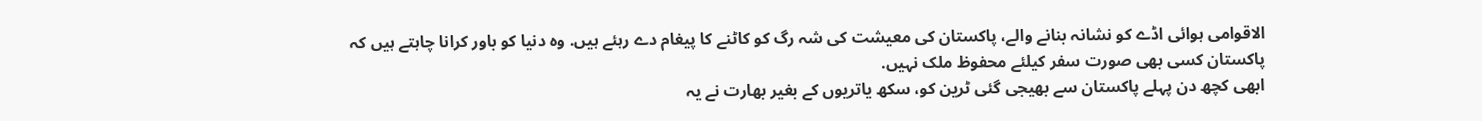الاقوامی ہوائی اڈے کو نشانہ بنانے والے، پاکستان کی معیشت کی شہ رگ کو کاٹنے کا پیغام دے رہئے ہیں. وہ دنیا کو باور کرانا چاہتے ہیں کہ پاکستان کسی بھی صورت سفر کیلئے محفوظ ملک نہیں.
ابھی کچھ دن پہلے پاکستان سے بھیجی گئی ٹرین کو، سکھ یاتریوں کے بغیر بھارت نے یہ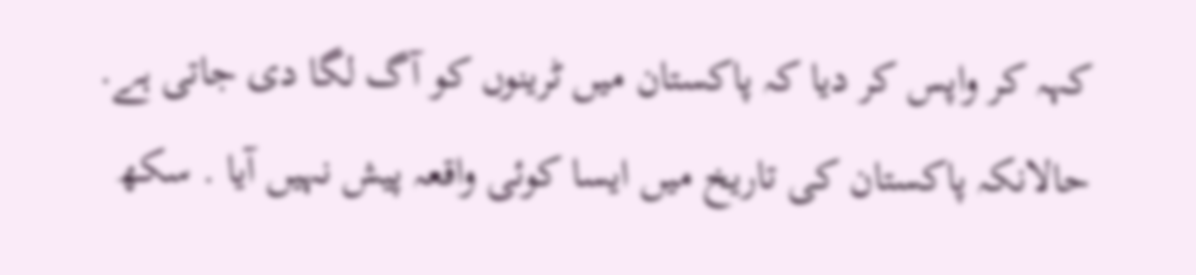کہہ کر واپس کر دیا کہ پاکستان میں ٹرینوں کو آگ لگا دی جاتی ہے. حالانکہ پاکستان کی تاریخ میں ایسا کوئی واقعہ پیش نہیں آیا . سکھ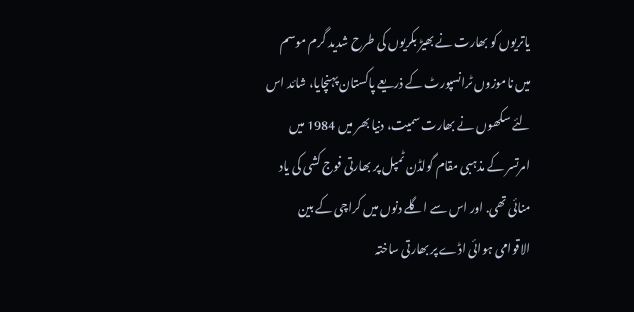یاتریوں کو بھارت نے بھیڑ بکریوں کی طرح شدید گرم موسم میں ناموزوں ٹرانسپورٹ کے ذریعے پاکستان پہنچایا، شائد اس لئے سکھوں نے بھارت سمیت، دنیا بھر میں 1984 میں امرتسر کے مذہبی مقام گولڈن ٹمپل پر بھارتی فوج کشی کی یاد منائی تھی. اور اس سے اگلے دنوں میں کراچی کے بین الاقوامی ہوائی اڈے پر بھارتی ساختہ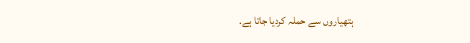ہتھیاروں سے حملہ کردیا جاتا ہے.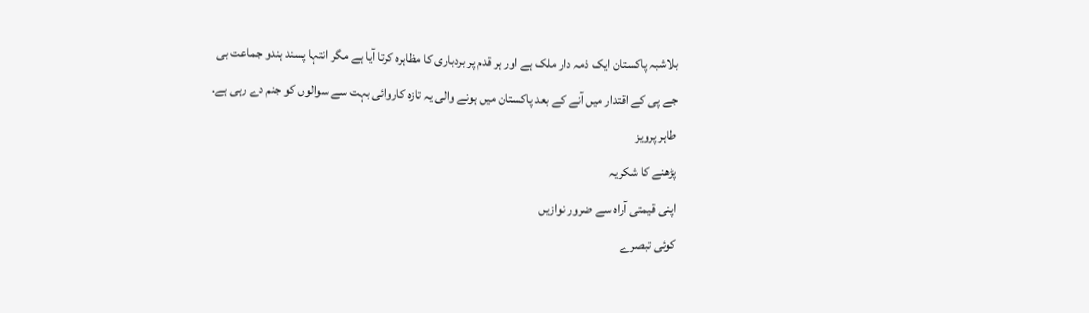بلاشبہ پاکستان ایک ذمہ دار ملک ہے اور ہر قدم پر بردباری کا مظاہرہ کرتا آیا ہے مگر انتہا پسند ہندو جماعت بی جے پی کے اقتدار میں آنے کے بعد پاکستان میں ہونے والی یہ تازہ کاروائی بہت سے سوالوں کو جنم دے رہی ہے.
طاہر پرویز
پڑھنے کا شکریہ
اپنی قیمتی آراہ سے ضرور نوازیں
کوئی تبصرے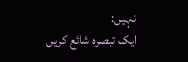نہیں:
ایک تبصرہ شائع کریں